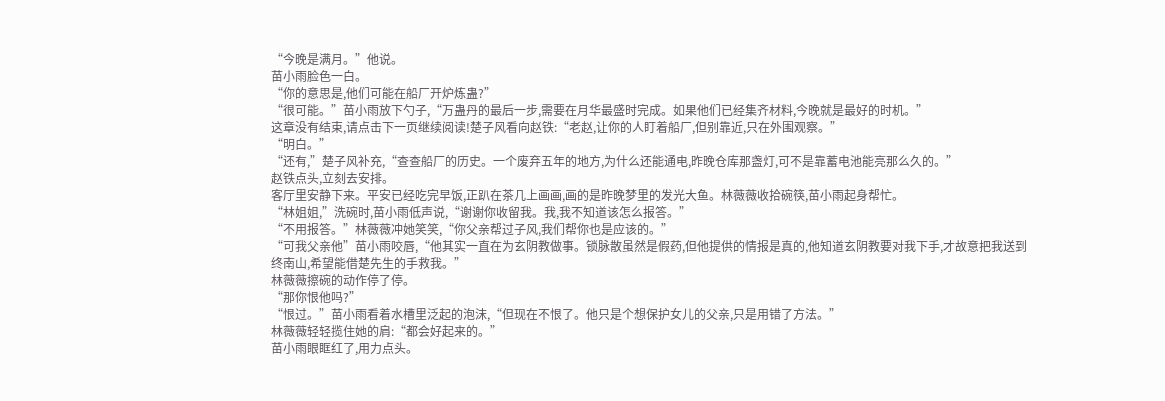“今晚是满月。”他说。
苗小雨脸色一白。
“你的意思是,他们可能在船厂开炉炼蛊?”
“很可能。”苗小雨放下勺子,“万蛊丹的最后一步,需要在月华最盛时完成。如果他们已经集齐材料,今晚就是最好的时机。”
这章没有结束,请点击下一页继续阅读!楚子风看向赵铁:“老赵,让你的人盯着船厂,但别靠近,只在外围观察。”
“明白。”
“还有,”楚子风补充,“查查船厂的历史。一个废弃五年的地方,为什么还能通电,昨晚仓库那盏灯,可不是靠蓄电池能亮那么久的。”
赵铁点头,立刻去安排。
客厅里安静下来。平安已经吃完早饭,正趴在茶几上画画,画的是昨晚梦里的发光大鱼。林薇薇收拾碗筷,苗小雨起身帮忙。
“林姐姐,”洗碗时,苗小雨低声说,“谢谢你收留我。我,我不知道该怎么报答。”
“不用报答。”林薇薇冲她笑笑,“你父亲帮过子风,我们帮你也是应该的。”
“可我父亲他”苗小雨咬唇,“他其实一直在为玄阴教做事。锁脉散虽然是假药,但他提供的情报是真的,他知道玄阴教要对我下手,才故意把我送到终南山,希望能借楚先生的手救我。”
林薇薇擦碗的动作停了停。
“那你恨他吗?”
“恨过。”苗小雨看着水槽里泛起的泡沫,“但现在不恨了。他只是个想保护女儿的父亲,只是用错了方法。”
林薇薇轻轻揽住她的肩:“都会好起来的。”
苗小雨眼眶红了,用力点头。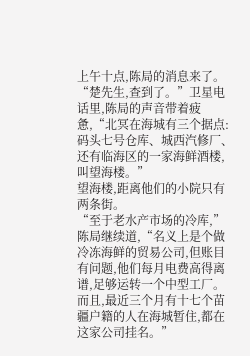上午十点,陈局的消息来了。
“楚先生,查到了。”卫星电话里,陈局的声音带着疲惫,“北冥在海城有三个据点:码头七号仓库、城西汽修厂、还有临海区的一家海鲜酒楼,叫望海楼。”
望海楼,距离他们的小院只有两条街。
“至于老水产市场的冷库,”陈局继续道,“名义上是个做冷冻海鲜的贸易公司,但账目有问题,他们每月电费高得离谱,足够运转一个中型工厂。而且,最近三个月有十七个苗疆户籍的人在海城暂住,都在这家公司挂名。”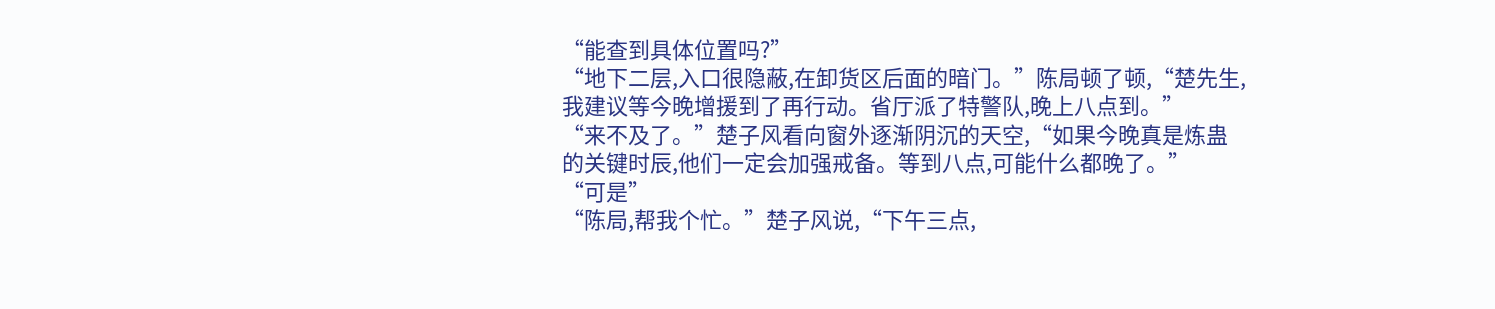“能查到具体位置吗?”
“地下二层,入口很隐蔽,在卸货区后面的暗门。”陈局顿了顿,“楚先生,我建议等今晚增援到了再行动。省厅派了特警队,晚上八点到。”
“来不及了。”楚子风看向窗外逐渐阴沉的天空,“如果今晚真是炼蛊的关键时辰,他们一定会加强戒备。等到八点,可能什么都晚了。”
“可是”
“陈局,帮我个忙。”楚子风说,“下午三点,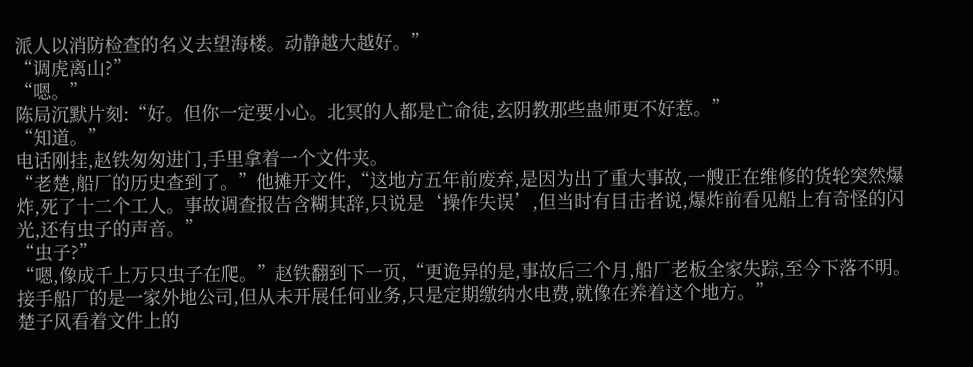派人以消防检查的名义去望海楼。动静越大越好。”
“调虎离山?”
“嗯。”
陈局沉默片刻:“好。但你一定要小心。北冥的人都是亡命徒,玄阴教那些蛊师更不好惹。”
“知道。”
电话刚挂,赵铁匆匆进门,手里拿着一个文件夹。
“老楚,船厂的历史查到了。”他摊开文件,“这地方五年前废弃,是因为出了重大事故,一艘正在维修的货轮突然爆炸,死了十二个工人。事故调查报告含糊其辞,只说是‘操作失误’,但当时有目击者说,爆炸前看见船上有奇怪的闪光,还有虫子的声音。”
“虫子?”
“嗯,像成千上万只虫子在爬。”赵铁翻到下一页,“更诡异的是,事故后三个月,船厂老板全家失踪,至今下落不明。接手船厂的是一家外地公司,但从未开展任何业务,只是定期缴纳水电费,就像在养着这个地方。”
楚子风看着文件上的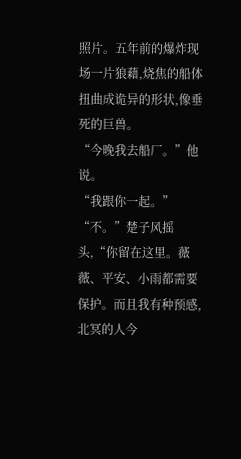照片。五年前的爆炸现场一片狼藉,烧焦的船体扭曲成诡异的形状,像垂死的巨兽。
“今晚我去船厂。”他说。
“我跟你一起。”
“不。”楚子风摇头,“你留在这里。薇薇、平安、小雨都需要保护。而且我有种预感,北冥的人今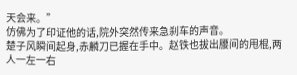天会来。”
仿佛为了印证他的话,院外突然传来急刹车的声音。
楚子风瞬间起身,赤麟刀已握在手中。赵铁也拔出腰间的甩棍,两人一左一右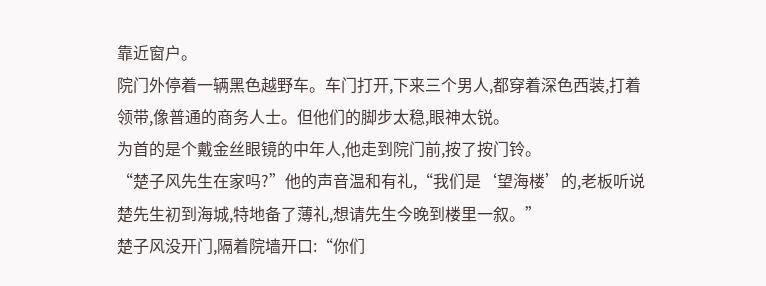靠近窗户。
院门外停着一辆黑色越野车。车门打开,下来三个男人,都穿着深色西装,打着领带,像普通的商务人士。但他们的脚步太稳,眼神太锐。
为首的是个戴金丝眼镜的中年人,他走到院门前,按了按门铃。
“楚子风先生在家吗?”他的声音温和有礼,“我们是‘望海楼’的,老板听说楚先生初到海城,特地备了薄礼,想请先生今晚到楼里一叙。”
楚子风没开门,隔着院墙开口:“你们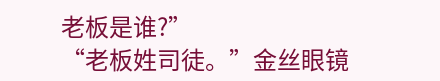老板是谁?”
“老板姓司徒。”金丝眼镜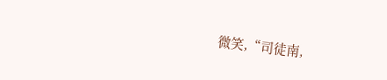微笑,“司徒南,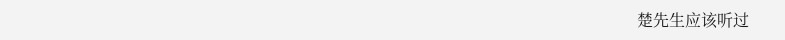楚先生应该听过